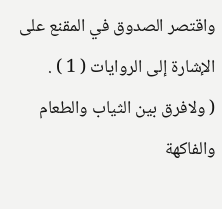واقتصر الصدوق في المقنع على الإشارة إلى الروايات ( 1 ) .
( ولافرق بين الثياب والطعام والفاكهة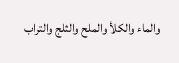والماء والكلأ والملح والثلج والتراب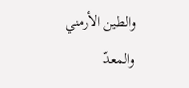والطين الأرمني والمعدّ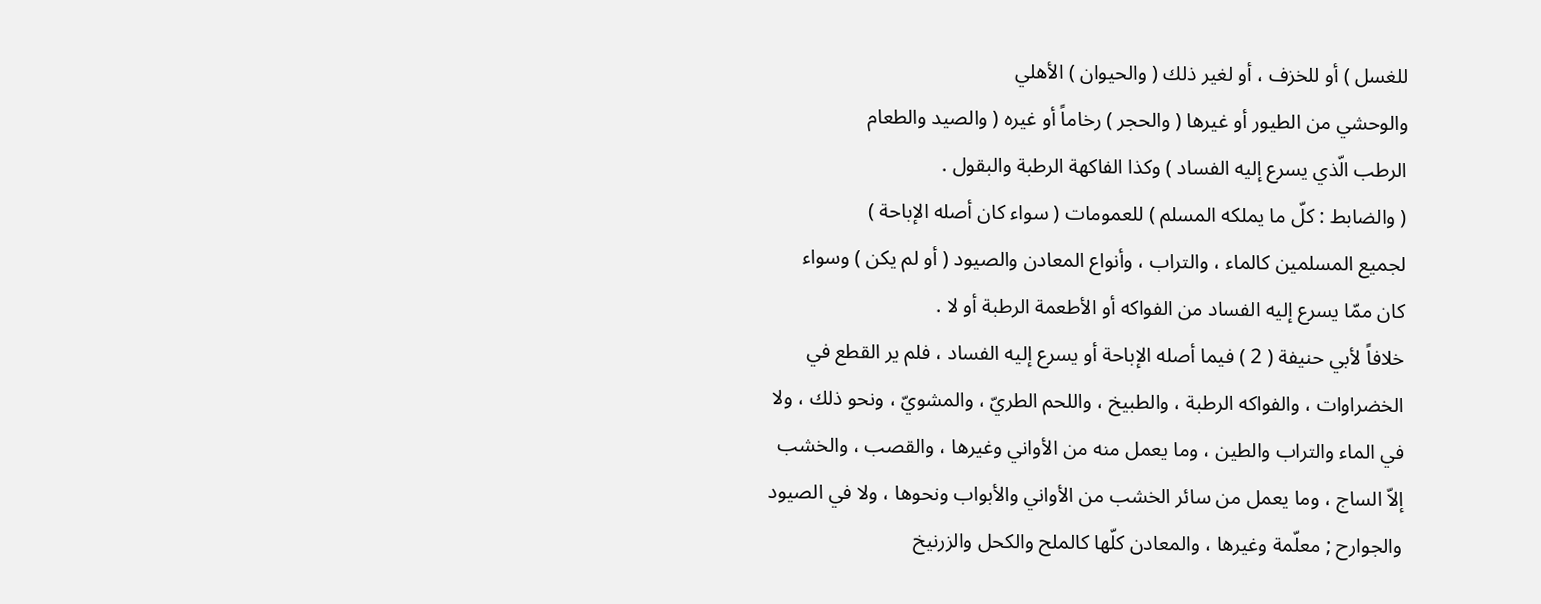للغسل ) أو للخزف ، أو لغير ذلك ( والحيوان ) الأهلي
والوحشي من الطيور أو غيرها ( والحجر ) رخاماً أو غيره ( والصيد والطعام
الرطب الّذي يسرع إليه الفساد ) وكذا الفاكهة الرطبة والبقول .
( والضابط : كلّ ما يملكه المسلم ) للعمومات ( سواء كان أصله الإباحة )
لجميع المسلمين كالماء ، والتراب ، وأنواع المعادن والصيود ( أو لم يكن ) وسواء
كان ممّا يسرع إليه الفساد من الفواكه أو الأطعمة الرطبة أو لا .
خلافاً لأبي حنيفة ( 2 ) فيما أصله الإباحة أو يسرع إليه الفساد ، فلم ير القطع في
الخضراوات ، والفواكه الرطبة ، والطبيخ ، واللحم الطريّ ، والمشويّ ، ونحو ذلك ، ولا
في الماء والتراب والطين ، وما يعمل منه من الأواني وغيرها ، والقصب ، والخشب
إلاّ الساج ، وما يعمل من سائر الخشب من الأواني والأبواب ونحوها ، ولا في الصيود
والجوارح ; معلّمة وغيرها ، والمعادن كلّها كالملح والكحل والزرنيخ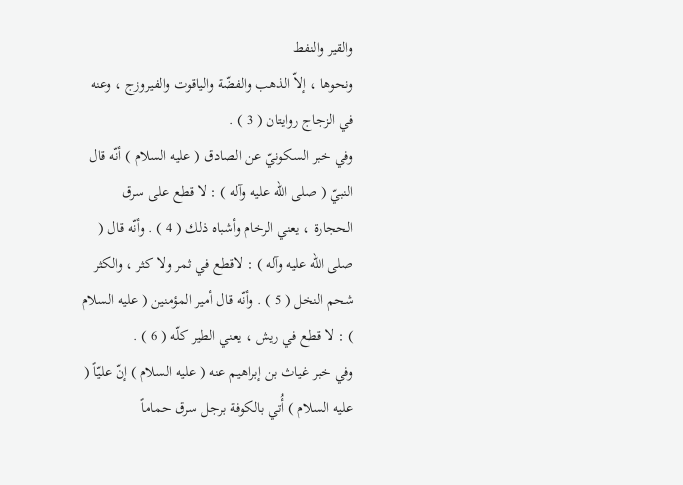والقير والنفط
ونحوها ، إلاّ الذهب والفضّة والياقوت والفيروزج ، وعنه في الزجاج روايتان ( 3 ) .
وفي خبر السكونيّ عن الصادق ( عليه السلام ) أنّه قال النبيّ ( صلى الله عليه وآله ) : لا قطع على سرق
الحجارة ، يعني الرخام وأشباه ذلك ( 4 ) . وأنّه قال ( صلى الله عليه وآله ) : لاقطع في ثمر ولا كثر ، والكثر
شحم النخل ( 5 ) . وأنّه قال أمير المؤمنين ( عليه السلام ) : لا قطع في ريش ، يعني الطير كلّه ( 6 ) .
وفي خبر غياث بن إبراهيم عنه ( عليه السلام ) إنّ عليّاً ( عليه السلام ) أُتي بالكوفة برجل سرق حماماً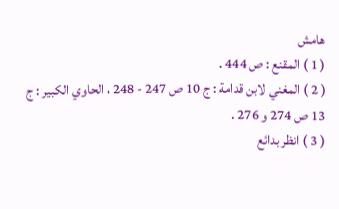هامش
( 1 ) المقنع : ص 444 .
( 2 ) المغني لابن قدامة : ج 10 ص 247 - 248 ، الحاوي الكبير : ج 13 ص 274 و 276 .
( 3 ) انظر بدائع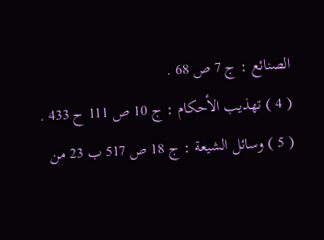الصنائع : ج 7 ص 68 .
( 4 ) تهذيب الأحكام : ج 10 ص 111 ح 433 .
( 5 ) وسائل الشيعة : ج 18 ص 517 ب 23 من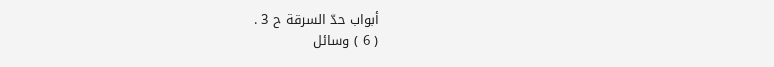أبواب حدّ السرقة ح 3 .
( 6 ) وسائل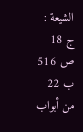الشيعة : ج 18 ص 516 ب 22 من أبواب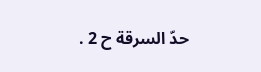حدّ السرقة ح 2 .